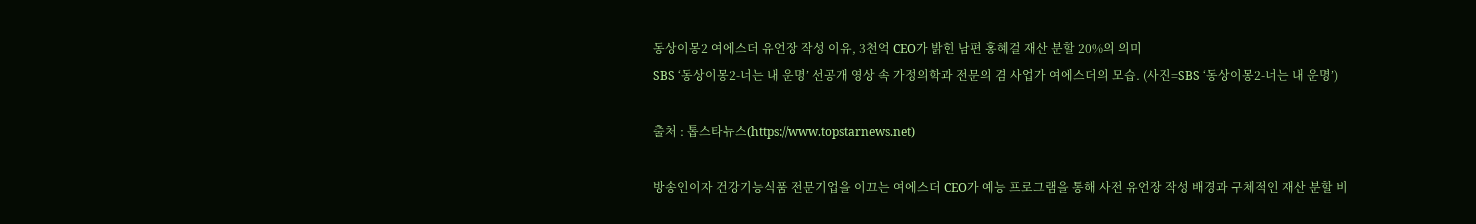동상이몽2 여에스더 유언장 작성 이유, 3천억 CEO가 밝힌 남편 홍혜걸 재산 분할 20%의 의미
SBS ‘동상이몽2-너는 내 운명’ 선공개 영상 속 가정의학과 전문의 겸 사업가 여에스더의 모습. (사진=SBS ‘동상이몽2-너는 내 운명’)

출처 : 톱스타뉴스(https://www.topstarnews.net)

방송인이자 건강기능식품 전문기업을 이끄는 여에스더 CEO가 예능 프로그램을 통해 사전 유언장 작성 배경과 구체적인 재산 분할 비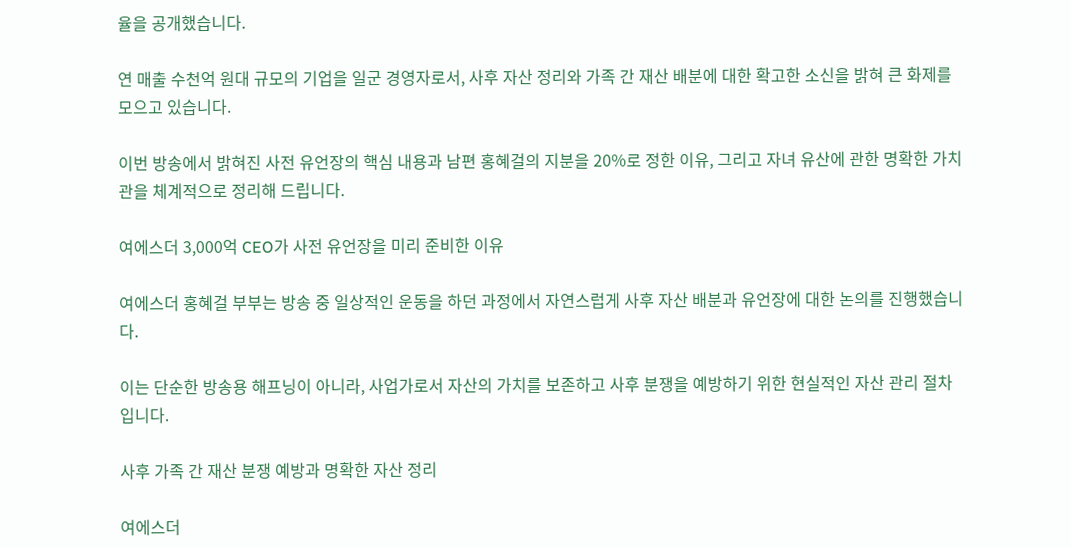율을 공개했습니다.

연 매출 수천억 원대 규모의 기업을 일군 경영자로서, 사후 자산 정리와 가족 간 재산 배분에 대한 확고한 소신을 밝혀 큰 화제를 모으고 있습니다.

이번 방송에서 밝혀진 사전 유언장의 핵심 내용과 남편 홍혜걸의 지분을 20%로 정한 이유, 그리고 자녀 유산에 관한 명확한 가치관을 체계적으로 정리해 드립니다.

여에스더 3,000억 CEO가 사전 유언장을 미리 준비한 이유

여에스더 홍혜걸 부부는 방송 중 일상적인 운동을 하던 과정에서 자연스럽게 사후 자산 배분과 유언장에 대한 논의를 진행했습니다.

이는 단순한 방송용 해프닝이 아니라, 사업가로서 자산의 가치를 보존하고 사후 분쟁을 예방하기 위한 현실적인 자산 관리 절차입니다.

사후 가족 간 재산 분쟁 예방과 명확한 자산 정리

여에스더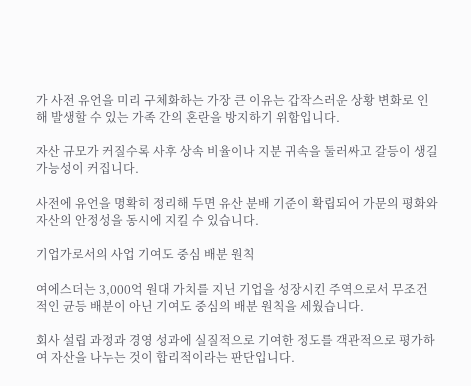가 사전 유언을 미리 구체화하는 가장 큰 이유는 갑작스러운 상황 변화로 인해 발생할 수 있는 가족 간의 혼란을 방지하기 위함입니다.

자산 규모가 커질수록 사후 상속 비율이나 지분 귀속을 둘러싸고 갈등이 생길 가능성이 커집니다.

사전에 유언을 명확히 정리해 두면 유산 분배 기준이 확립되어 가문의 평화와 자산의 안정성을 동시에 지킬 수 있습니다.

기업가로서의 사업 기여도 중심 배분 원칙

여에스더는 3,000억 원대 가치를 지닌 기업을 성장시킨 주역으로서 무조건적인 균등 배분이 아닌 기여도 중심의 배분 원칙을 세웠습니다.

회사 설립 과정과 경영 성과에 실질적으로 기여한 정도를 객관적으로 평가하여 자산을 나누는 것이 합리적이라는 판단입니다.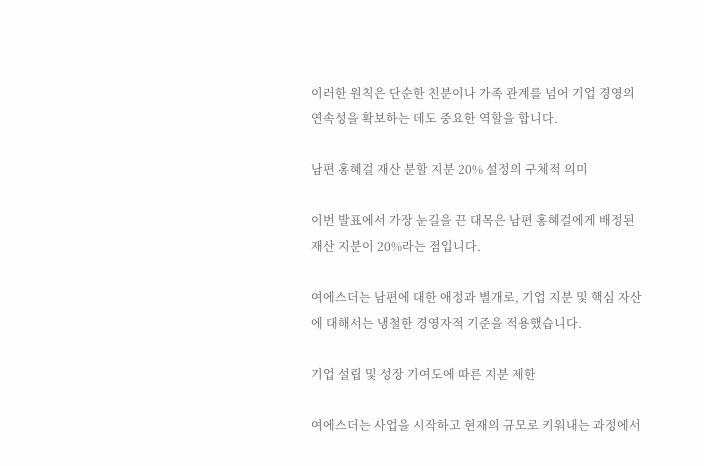이러한 원칙은 단순한 친분이나 가족 관계를 넘어 기업 경영의 연속성을 확보하는 데도 중요한 역할을 합니다.

남편 홍혜걸 재산 분할 지분 20% 설정의 구체적 의미

이번 발표에서 가장 눈길을 끈 대목은 남편 홍혜걸에게 배정된 재산 지분이 20%라는 점입니다.

여에스더는 남편에 대한 애정과 별개로, 기업 지분 및 핵심 자산에 대해서는 냉철한 경영자적 기준을 적용했습니다.

기업 설립 및 성장 기여도에 따른 지분 제한

여에스더는 사업을 시작하고 현재의 규모로 키워내는 과정에서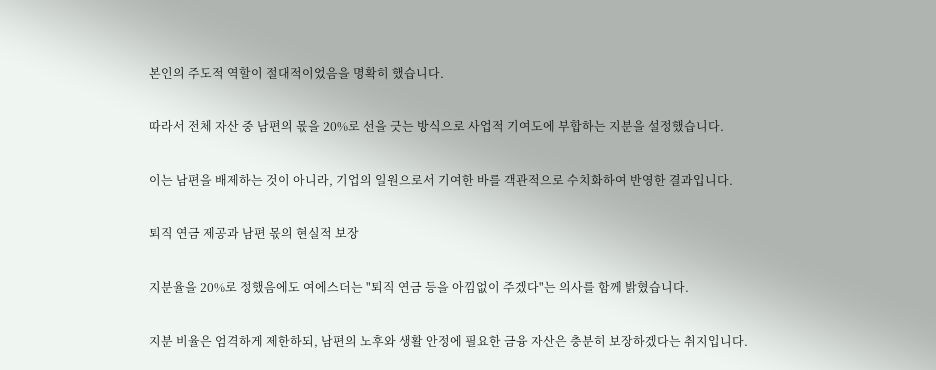본인의 주도적 역할이 절대적이었음을 명확히 했습니다.

따라서 전체 자산 중 남편의 몫을 20%로 선을 긋는 방식으로 사업적 기여도에 부합하는 지분을 설정했습니다.

이는 남편을 배제하는 것이 아니라, 기업의 일원으로서 기여한 바를 객관적으로 수치화하여 반영한 결과입니다.

퇴직 연금 제공과 남편 몫의 현실적 보장

지분율을 20%로 정했음에도 여에스더는 "퇴직 연금 등을 아낌없이 주겠다"는 의사를 함께 밝혔습니다.

지분 비율은 엄격하게 제한하되, 남편의 노후와 생활 안정에 필요한 금융 자산은 충분히 보장하겠다는 취지입니다.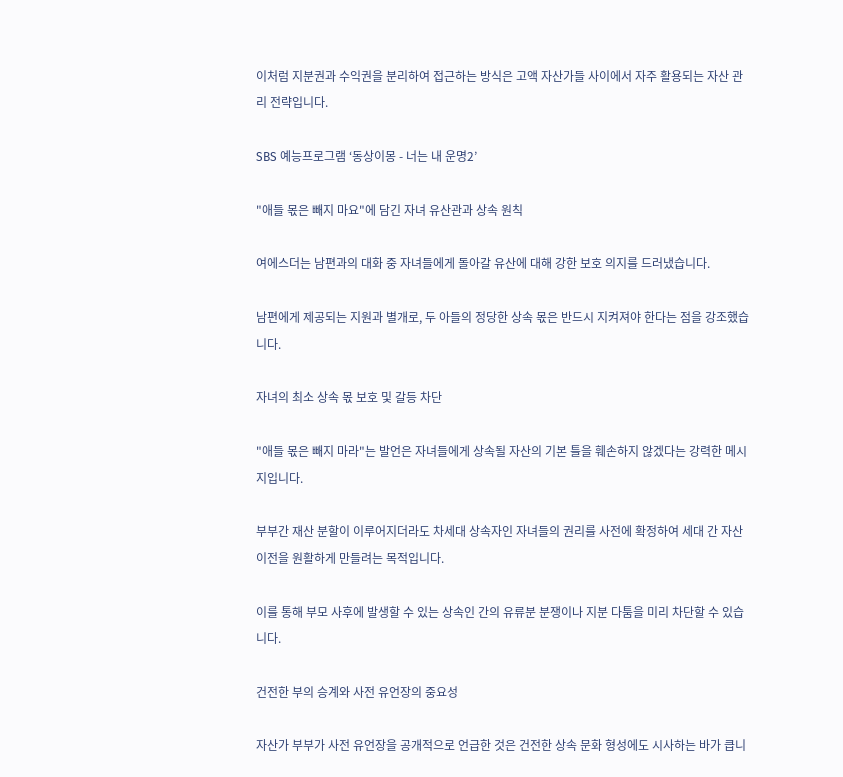이처럼 지분권과 수익권을 분리하여 접근하는 방식은 고액 자산가들 사이에서 자주 활용되는 자산 관리 전략입니다.

SBS 예능프로그램 ‘동상이몽 - 너는 내 운명2’

"애들 몫은 빼지 마요"에 담긴 자녀 유산관과 상속 원칙

여에스더는 남편과의 대화 중 자녀들에게 돌아갈 유산에 대해 강한 보호 의지를 드러냈습니다.

남편에게 제공되는 지원과 별개로, 두 아들의 정당한 상속 몫은 반드시 지켜져야 한다는 점을 강조했습니다.

자녀의 최소 상속 몫 보호 및 갈등 차단

"애들 몫은 빼지 마라"는 발언은 자녀들에게 상속될 자산의 기본 틀을 훼손하지 않겠다는 강력한 메시지입니다.

부부간 재산 분할이 이루어지더라도 차세대 상속자인 자녀들의 권리를 사전에 확정하여 세대 간 자산 이전을 원활하게 만들려는 목적입니다.

이를 통해 부모 사후에 발생할 수 있는 상속인 간의 유류분 분쟁이나 지분 다툼을 미리 차단할 수 있습니다.

건전한 부의 승계와 사전 유언장의 중요성

자산가 부부가 사전 유언장을 공개적으로 언급한 것은 건전한 상속 문화 형성에도 시사하는 바가 큽니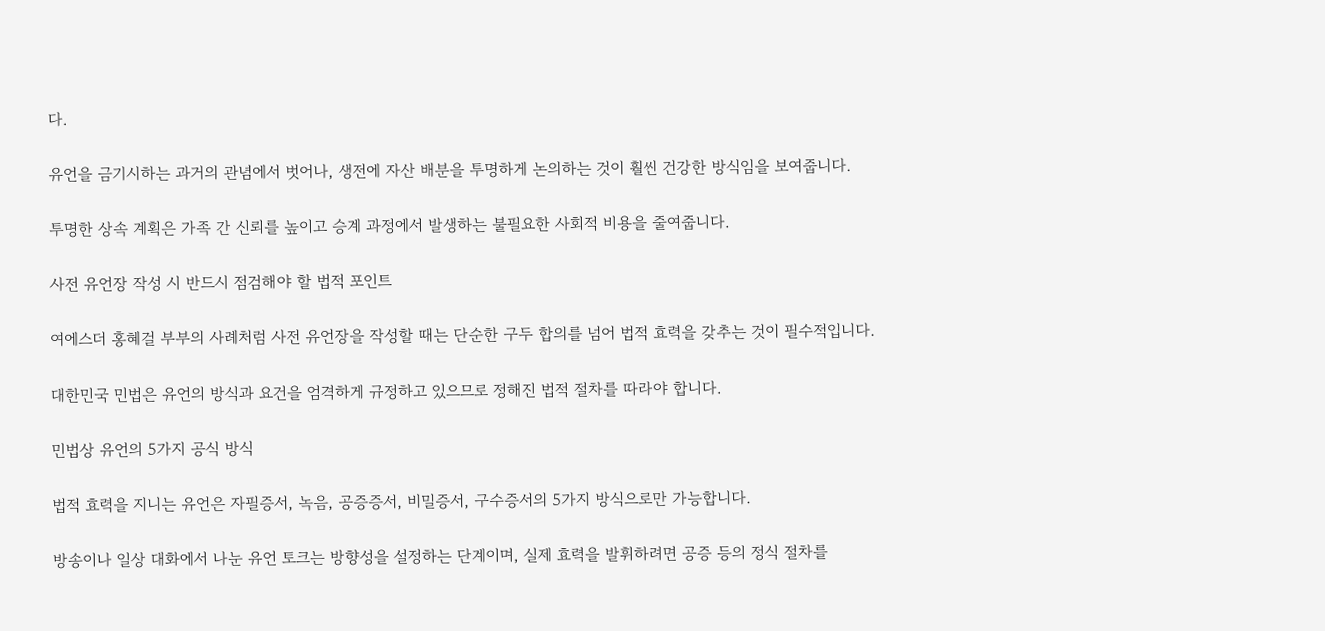다.

유언을 금기시하는 과거의 관념에서 벗어나, 생전에 자산 배분을 투명하게 논의하는 것이 훨씬 건강한 방식임을 보여줍니다.

투명한 상속 계획은 가족 간 신뢰를 높이고 승계 과정에서 발생하는 불필요한 사회적 비용을 줄여줍니다.

사전 유언장 작성 시 반드시 점검해야 할 법적 포인트

여에스더 홍혜걸 부부의 사례처럼 사전 유언장을 작성할 때는 단순한 구두 합의를 넘어 법적 효력을 갖추는 것이 필수적입니다.

대한민국 민법은 유언의 방식과 요건을 엄격하게 규정하고 있으므로 정해진 법적 절차를 따라야 합니다.

민법상 유언의 5가지 공식 방식

법적 효력을 지니는 유언은 자필증서, 녹음, 공증증서, 비밀증서, 구수증서의 5가지 방식으로만 가능합니다.

방송이나 일상 대화에서 나눈 유언 토크는 방향성을 설정하는 단계이며, 실제 효력을 발휘하려면 공증 등의 정식 절차를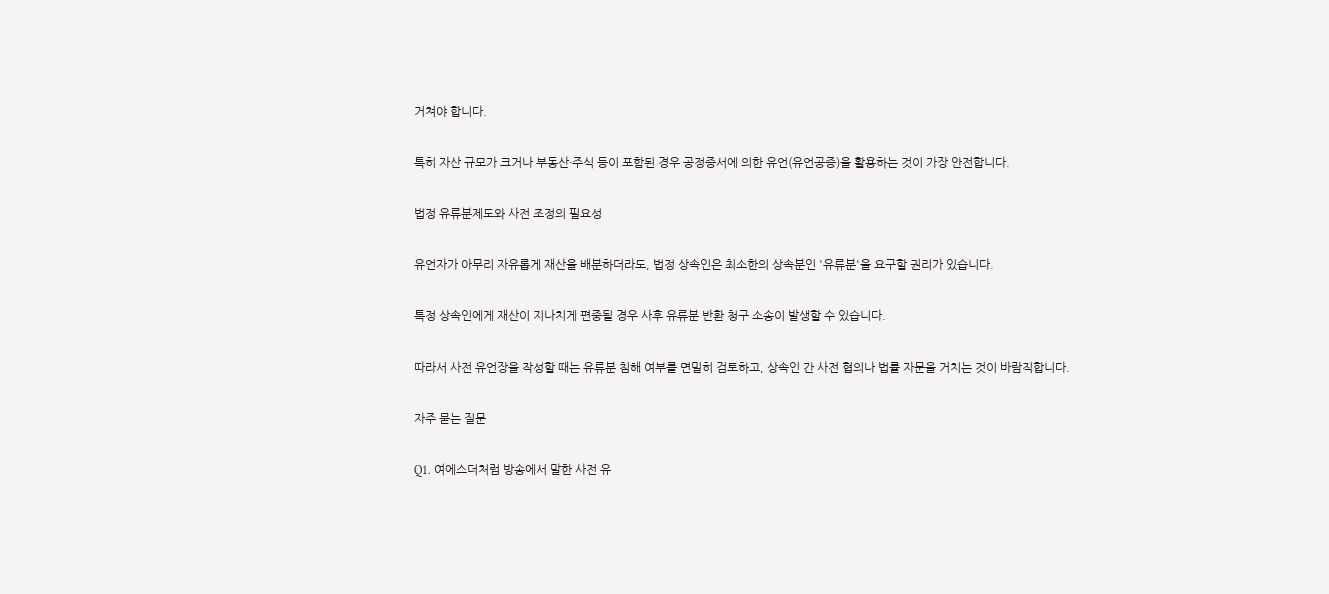거쳐야 합니다.

특히 자산 규모가 크거나 부동산·주식 등이 포함된 경우 공정증서에 의한 유언(유언공증)을 활용하는 것이 가장 안전합니다.

법정 유류분제도와 사전 조정의 필요성

유언자가 아무리 자유롭게 재산을 배분하더라도, 법정 상속인은 최소한의 상속분인 '유류분'을 요구할 권리가 있습니다.

특정 상속인에게 재산이 지나치게 편중될 경우 사후 유류분 반환 청구 소송이 발생할 수 있습니다.

따라서 사전 유언장을 작성할 때는 유류분 침해 여부를 면밀히 검토하고, 상속인 간 사전 협의나 법률 자문을 거치는 것이 바람직합니다.

자주 묻는 질문

Q1. 여에스더처럼 방송에서 말한 사전 유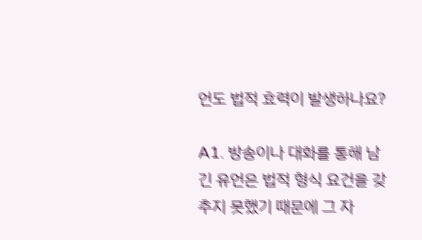언도 법적 효력이 발생하나요?

A1. 방송이나 대화를 통해 남긴 유언은 법적 형식 요건을 갖추지 못했기 때문에 그 자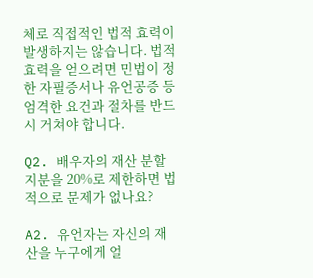체로 직접적인 법적 효력이 발생하지는 않습니다. 법적 효력을 얻으려면 민법이 정한 자필증서나 유언공증 등 엄격한 요건과 절차를 반드시 거쳐야 합니다.

Q2. 배우자의 재산 분할 지분을 20%로 제한하면 법적으로 문제가 없나요?

A2. 유언자는 자신의 재산을 누구에게 얼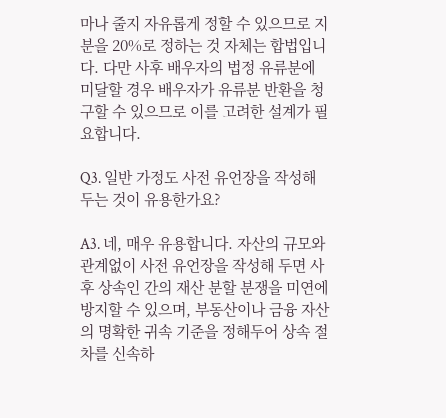마나 줄지 자유롭게 정할 수 있으므로 지분을 20%로 정하는 것 자체는 합법입니다. 다만 사후 배우자의 법정 유류분에 미달할 경우 배우자가 유류분 반환을 청구할 수 있으므로 이를 고려한 설계가 필요합니다.

Q3. 일반 가정도 사전 유언장을 작성해 두는 것이 유용한가요?

A3. 네, 매우 유용합니다. 자산의 규모와 관계없이 사전 유언장을 작성해 두면 사후 상속인 간의 재산 분할 분쟁을 미연에 방지할 수 있으며, 부동산이나 금융 자산의 명확한 귀속 기준을 정해두어 상속 절차를 신속하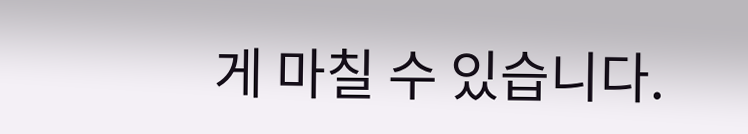게 마칠 수 있습니다.